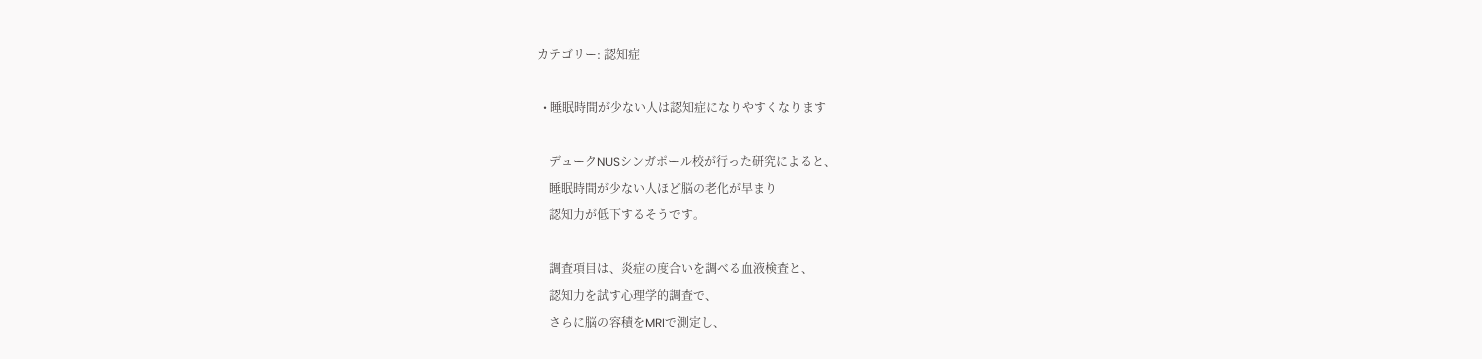カテゴリー: 認知症

  • 睡眠時間が少ない人は認知症になりやすくなります

    デュークNUSシンガポール校が行った研究によると、
    睡眠時間が少ない人ほど脳の老化が早まり
    認知力が低下するそうです。

    調査項目は、炎症の度合いを調べる血液検査と、
    認知力を試す心理学的調査で、
    さらに脳の容積をMRIで測定し、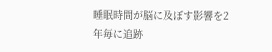睡眠時間が脳に及ぼす影響を2年毎に追跡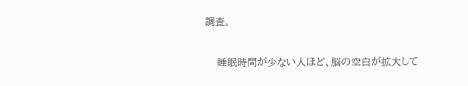調査。

    睡眠時間が少ない人ほど、脳の空白が拡大して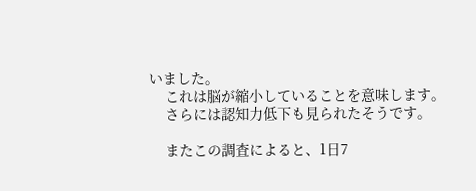いました。
    これは脳が縮小していることを意味します。
    さらには認知力低下も見られたそうです。

    またこの調査によると、1日7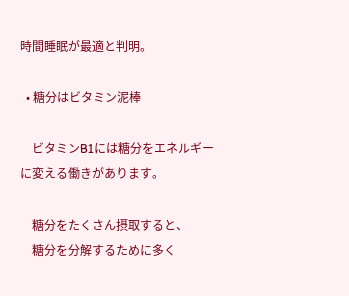時間睡眠が最適と判明。

  • 糖分はビタミン泥棒

    ビタミンB1には糖分をエネルギーに変える働きがあります。

    糖分をたくさん摂取すると、
    糖分を分解するために多く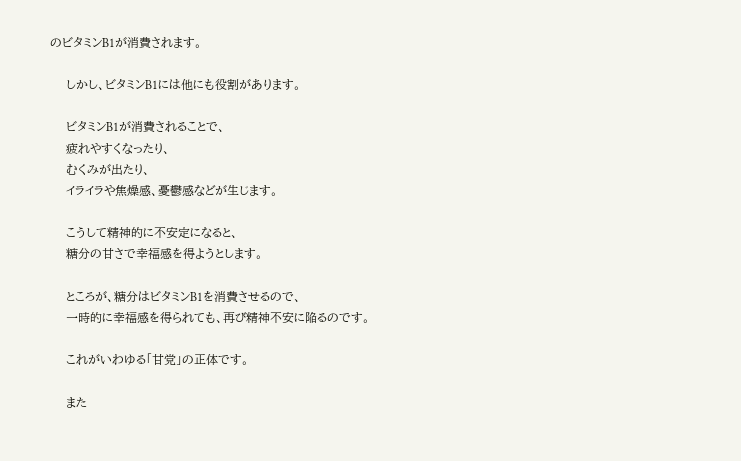のビタミンB1が消費されます。

    しかし、ビタミンB1には他にも役割があります。

    ビタミンB1が消費されることで、
    疲れやすくなったり、
    むくみが出たり、
    イライラや焦燥感、憂鬱感などが生じます。

    こうして精神的に不安定になると、
    糖分の甘さで幸福感を得ようとします。

    ところが、糖分はビタミンB1を消費させるので、
    一時的に幸福感を得られても、再び精神不安に陥るのです。

    これがいわゆる「甘党」の正体です。

    また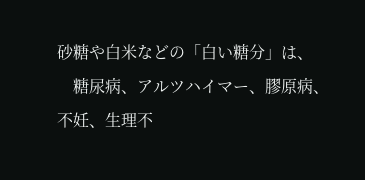砂糖や白米などの「白い糖分」は、
    糖尿病、アルツハイマー、膠原病、不妊、生理不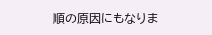順の原因にもなりま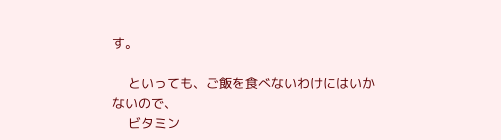す。

    といっても、ご飯を食べないわけにはいかないので、
    ビタミン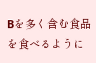Bを多く含む食品を食べるように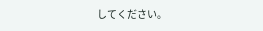してください。